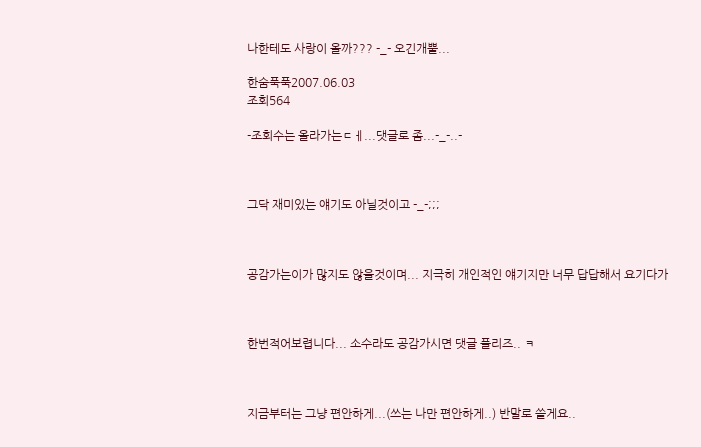나한테도 사랑이 올까??? -_- 오긴개뿔...

한숨푹푹2007.06.03
조회564

-조회수는 올라가는ㄷㅔ...댓글로 좀...-_-..-



그닥 재미있는 얘기도 아닐것이고 -_-;;;



공감가는이가 많지도 않을것이며... 지극히 개인적인 얘기지만 너무 답답해서 요기다가



한번적어보렵니다... 소수라도 공감가시면 댓글 플리즈.. ㅋ



지금부터는 그냥 편안하게...(쓰는 나만 편안하게..) 반말로 쓸게요..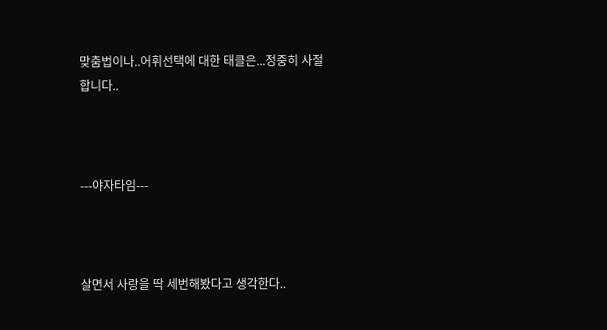맞춤법이나..어휘선택에 대한 태클은...정중히 사절합니다..



---야자타임---



살면서 사랑을 딱 세번해봤다고 생각한다..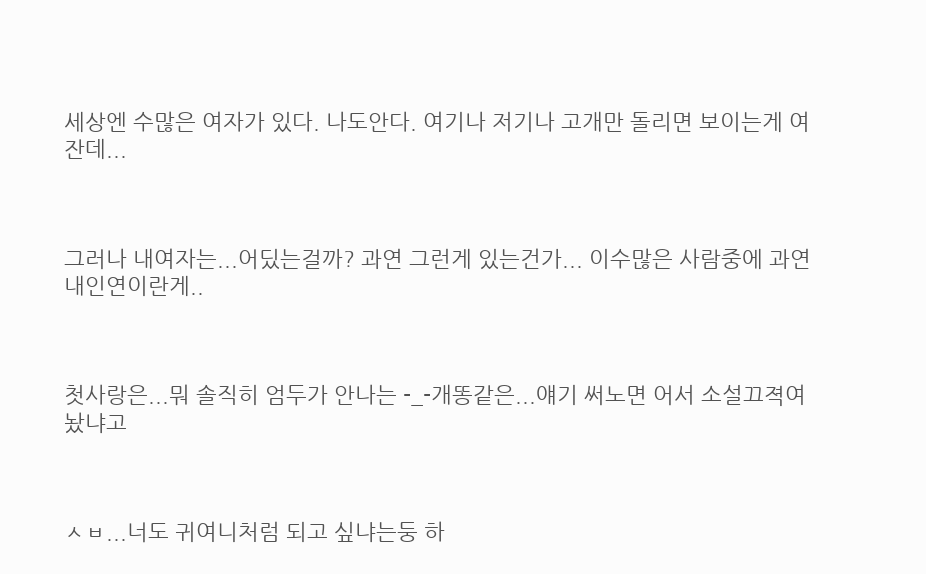세상엔 수많은 여자가 있다. 나도안다. 여기나 저기나 고개만 돌리면 보이는게 여잔데...



그러나 내여자는...어딨는걸까? 과연 그런게 있는건가... 이수많은 사람중에 과연 내인연이란게..



첫사랑은...뭐 솔직히 엄두가 안나는 -_-개똥같은...얘기 써노면 어서 소설끄젹여놨냐고



ㅅㅂ...너도 귀여니처럼 되고 싶냐는둥 하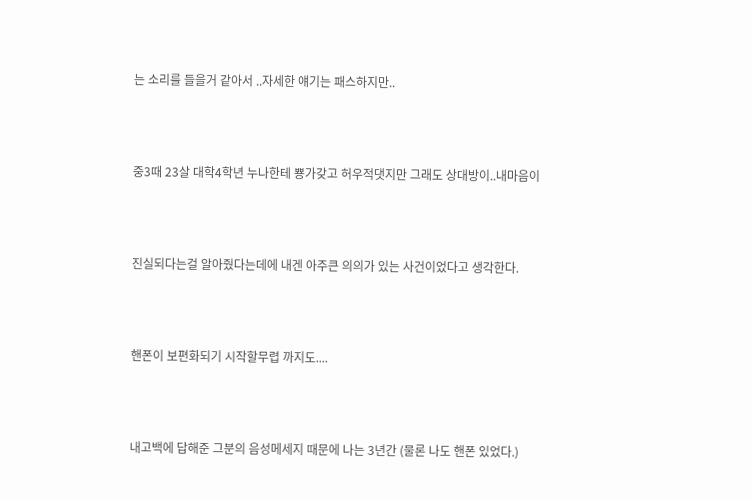는 소리를 들을거 같아서 ..자세한 얘기는 패스하지만..



중3때 23살 대학4학년 누나한테 뿅가갖고 허우적댓지만 그래도 상대방이..내마음이



진실되다는걸 알아줬다는데에 내겐 아주큰 의의가 있는 사건이었다고 생각한다.



핸폰이 보편화되기 시작할무렵 까지도....



내고백에 답해준 그분의 음성메세지 때문에 나는 3년간 (물론 나도 핸폰 있었다.)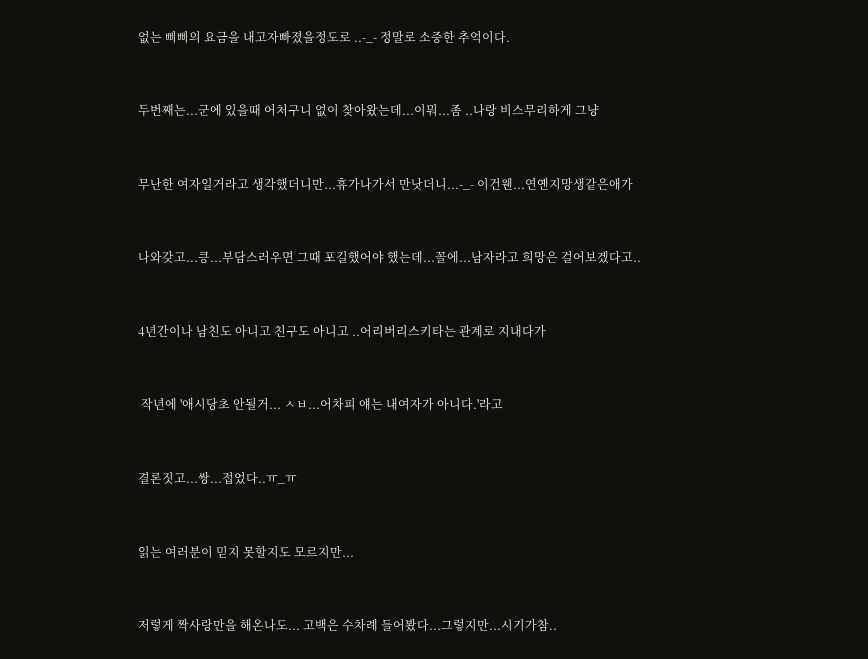없는 삐삐의 요금을 내고자빠졌을정도로 ..-_- 정말로 소중한 추억이다.



두번째는...군에 있을때 어처구니 없이 찾아왔는데...이뭐...좀 ..나랑 비스무리하게 그냥



무난한 여자일거라고 생각했더니만...휴가나가서 만낫더니...-_- 이건웬...연옌지망생같은애가



나와갖고...킁...부담스러우면 그때 포길했어야 했는데...꼴에...남자라고 희망은 걸어보겠다고..



4년간이나 남친도 아니고 친구도 아니고 ..어리버리스키타는 관계로 지내다가



 작년에 '애시당초 안될거... ㅅㅂ...어차피 얘는 내여자가 아니다.'라고



결론짓고...쌍...접었다..ㅠ_ㅠ



읽는 여러분이 믿지 못할지도 모르지만...



저렇게 짝사랑만을 해온나도... 고백은 수차례 들어봤다...그렇지만...시기가참..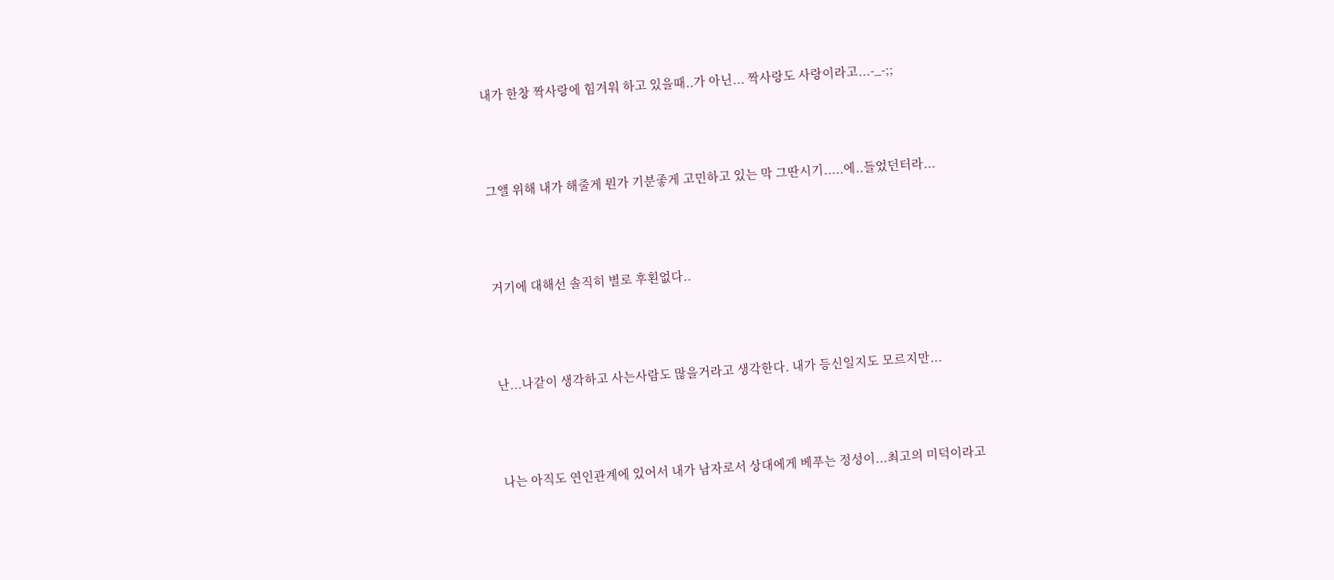내가 한창 짝사랑에 힘겨워 하고 있을때..가 아닌... 짝사랑도 사랑이라고...-_-;;



그앨 위해 내가 해줄게 뭔가 기분좋게 고민하고 있는 막 그딴시기.....에..들었던터라...



거기에 대해선 솔직히 별로 후횐없다..



난...나같이 생각하고 사는사람도 많을거라고 생각한다. 내가 등신일지도 모르지만...



나는 아직도 연인관계에 있어서 내가 남자로서 상대에게 베푸는 정성이...최고의 미덕이라고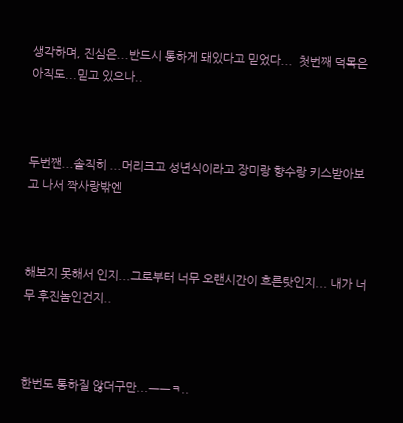생각하며, 진심은...반드시 통하게 돼있다고 믿었다...  첫번째 덕목은 아직도...믿고 있으나..



두번짼...솔직히 ...머리크고 성년식이라고 장미랑 향수랑 키스받아보고 나서 짝사랑밖엔



해보지 못해서 인지...그로부터 너무 오랜시간이 흐른탓인지... 내가 너무 후진놈인건지..



한번도 통하질 않더구만...ㅡㅡㅋ..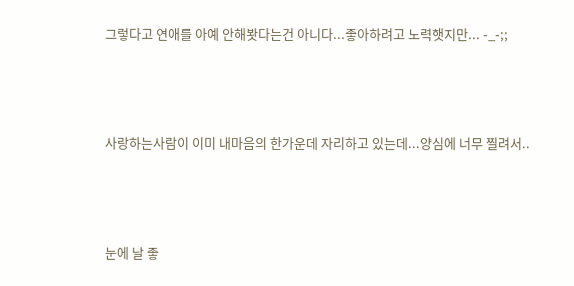그렇다고 연애를 아예 안해봣다는건 아니다...좋아하려고 노력햇지만... -_-;;



사랑하는사람이 이미 내마음의 한가운데 자리하고 있는데...양심에 너무 찔려서..



눈에 날 좋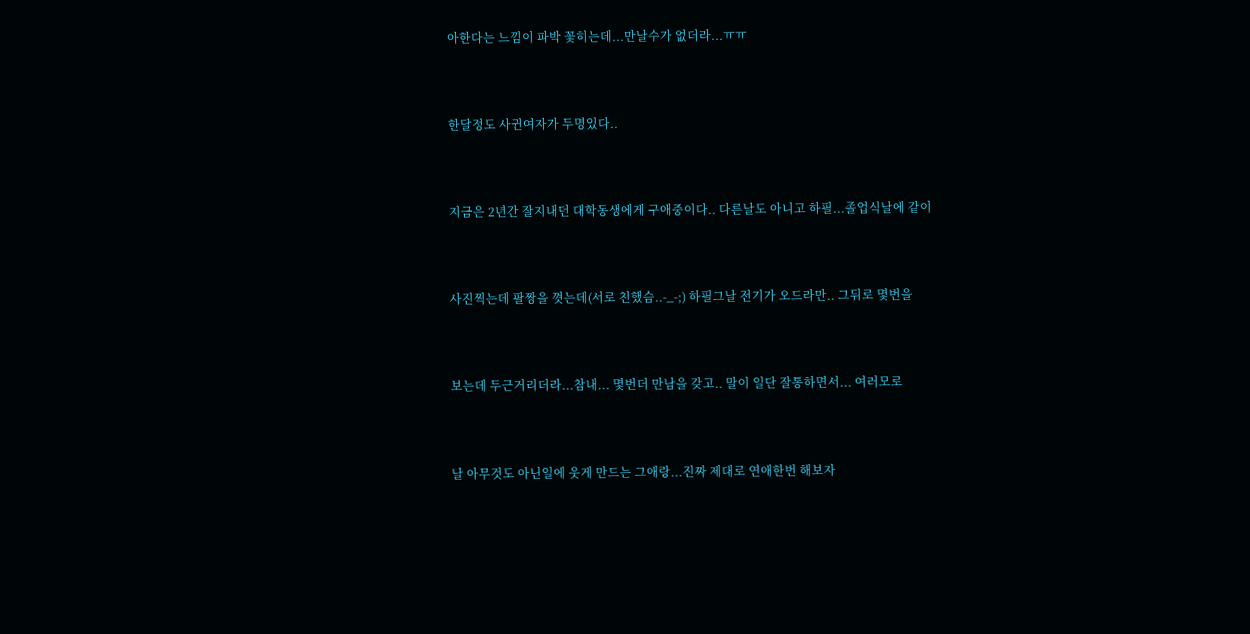아한다는 느낌이 파박 꽃히는데...만날수가 없더라...ㅠㅠ



한달정도 사귄여자가 두명있다..



지금은 2년간 잘지내던 대학동생에게 구애중이다.. 다른날도 아니고 하필...졸업식날에 같이



사진찍는데 팔짱을 꼇는데(서로 친했슴..-_-;) 하필그날 전기가 오드라만.. 그뒤로 몇번을



보는데 두근거리더라...참내... 몇번더 만남을 갖고.. 말이 일단 잘통하면서... 여러모로



날 아무것도 아닌일에 웃게 만드는 그애랑...진짜 제대로 연애한번 해보자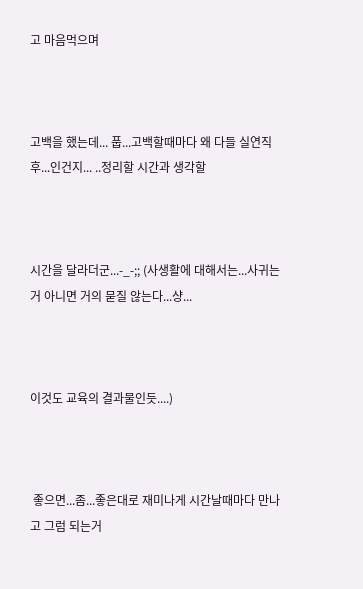고 마음먹으며



고백을 했는데... 풉...고백할때마다 왜 다들 실연직후...인건지... ..정리할 시간과 생각할



시간을 달라더군...-_-;; (사생활에 대해서는...사귀는거 아니면 거의 묻질 않는다...샹...



이것도 교육의 결과물인듯....)



 좋으면...좀...좋은대로 재미나게 시간날때마다 만나고 그럼 되는거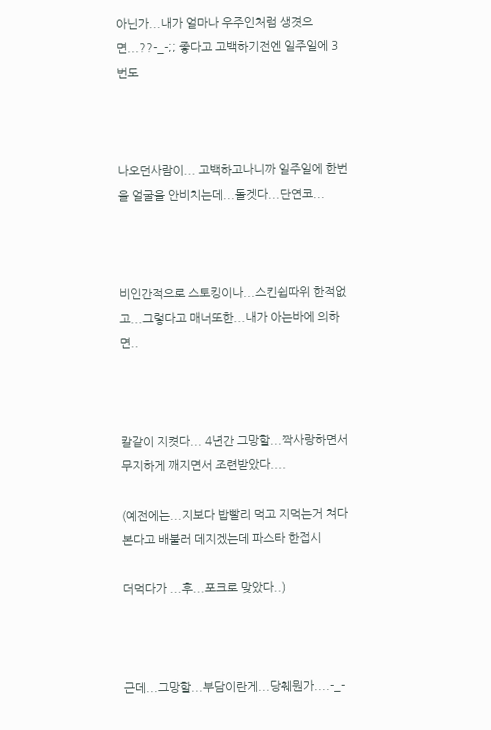아닌가...내가 얼마나 우주인처럼 생겻으면...??-_-;; 좋다고 고백하기전엔 일주일에 3번도



나오던사람이... 고백하고나니까 일주일에 한번을 얼굴을 안비치는데...돌겟다...단연코...



비인간적으로 스토킹이나...스킨쉽따위 한적없고...그렇다고 매너또한...내가 아는바에 의하면..



칼같이 지켯다... 4년간 그망할...짝사랑하면서 무지하게 깨지면서 조련받았다....

(예전에는...지보다 밥빨리 먹고 지먹는거 쳐다본다고 배불러 데지겠는데 파스타 한접시

더먹다가 ...후...포크로 맞았다..)



근데...그망할...부담이란게...당췌뭔가....-_-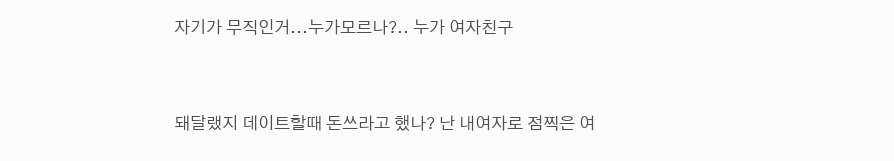자기가 무직인거...누가모르나?.. 누가 여자친구



돼달랬지 데이트할때 돈쓰라고 했나? 난 내여자로 점찍은 여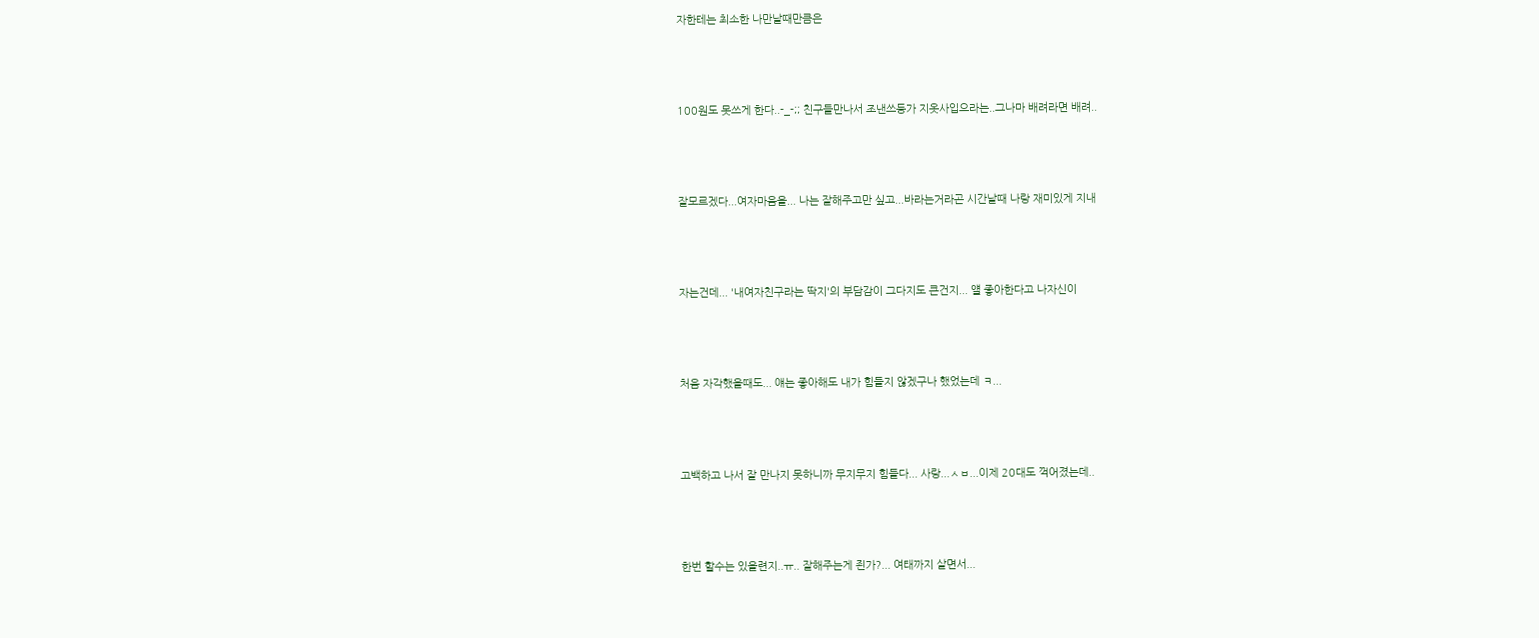자한테는 최소한 나만날때만큼은



100원도 못쓰게 한다..-_-;; 친구들만나서 조낸쓰등가 지옷사입으라는..그나마 배려라면 배려..



잘모르겠다...여자마음을... 나는 잘해주고만 싶고...바라는거라곤 시간날때 나랑 재미있게 지내



자는건데... '내여자친구라는 딱지'의 부담감이 그다지도 큰건지... 얠 좋아한다고 나자신이



처음 자각했을때도... 얘는 좋아해도 내가 힘들지 않겠구나 했었는데 ㅋ...



고백하고 나서 잘 만나지 못하니까 무지무지 힘들다... 사랑...ㅅㅂ...이제 20대도 꺽어졌는데..



한번 할수는 있을련지..ㅠ.. 잘해주는게 죈가?... 여태까지 살면서...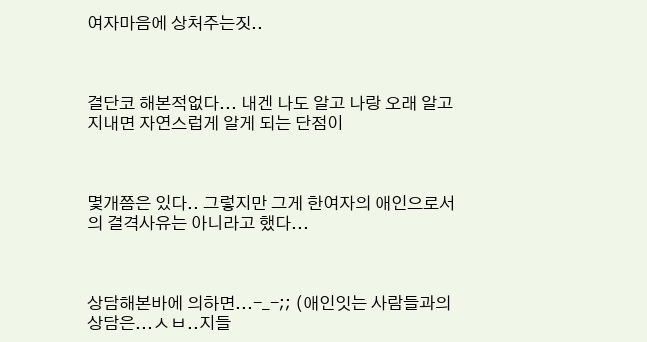여자마음에 상처주는짓..



결단코 해본적없다... 내겐 나도 알고 나랑 오래 알고 지내면 자연스럽게 알게 되는 단점이



몇개쯤은 있다.. 그렇지만 그게 한여자의 애인으로서의 결격사유는 아니라고 했다...



상담해본바에 의하면...-_-;; (애인잇는 사람들과의 상담은...ㅅㅂ..지들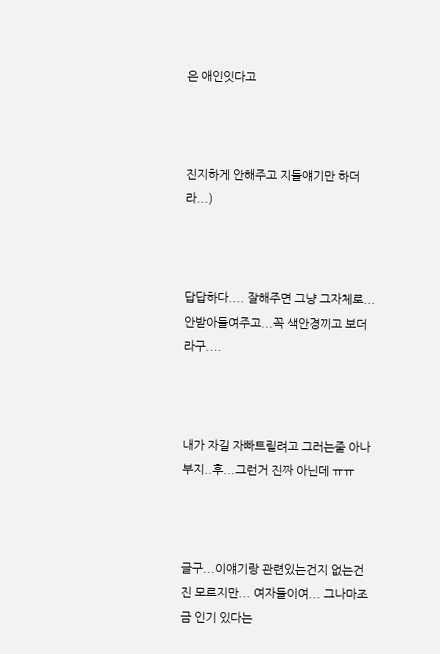은 애인잇다고



진지하게 안해주고 지들얘기만 하더라...)



답답하다.... 잘해주면 그냥 그자체로...안받아들여주고...꼭 색안경끼고 보더라구....



내가 자길 자빠트릴려고 그러는줄 아나부지..후...그런거 진짜 아닌데 ㅠㅠ



글구...이얘기랑 관련있는건지 없는건진 모르지만... 여자들이여... 그나마조금 인기 있다는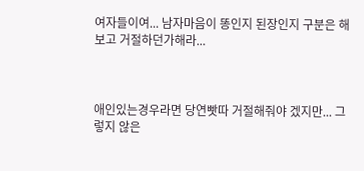여자들이여... 남자마음이 똥인지 된장인지 구분은 해보고 거절하던가해라...



애인있는경우라면 당연빳따 거절해줘야 겠지만... 그렇지 않은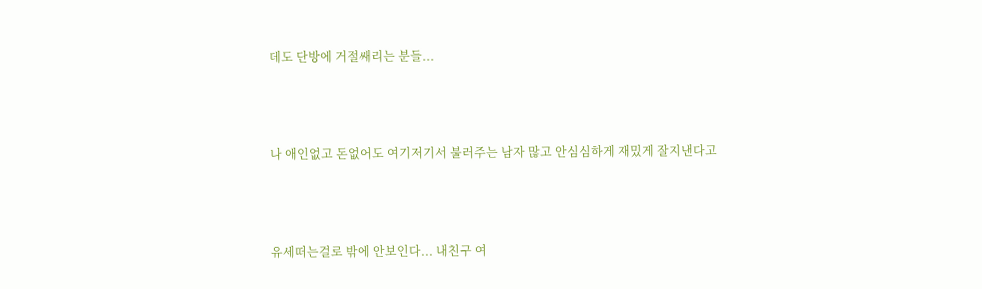데도 단방에 거절쌔리는 분들...



나 애인없고 돈없어도 여기저기서 불러주는 남자 많고 안심심하게 재밌게 잘지낸다고



유세떠는걸로 밖에 안보인다... 내친구 여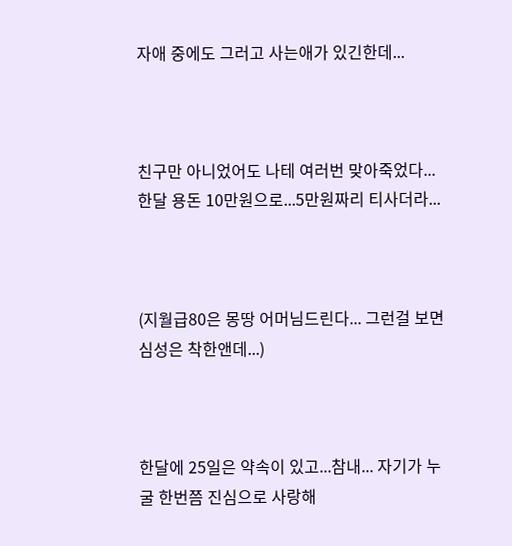자애 중에도 그러고 사는애가 있긴한데...



친구만 아니었어도 나테 여러번 맞아죽었다... 한달 용돈 10만원으로...5만원짜리 티사더라...



(지월급80은 몽땅 어머님드린다... 그런걸 보면 심성은 착한앤데...)



한달에 25일은 약속이 있고...참내... 자기가 누굴 한번쯤 진심으로 사랑해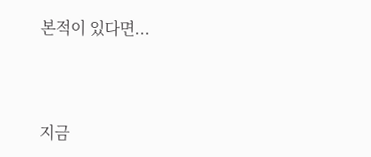본적이 있다면...



지금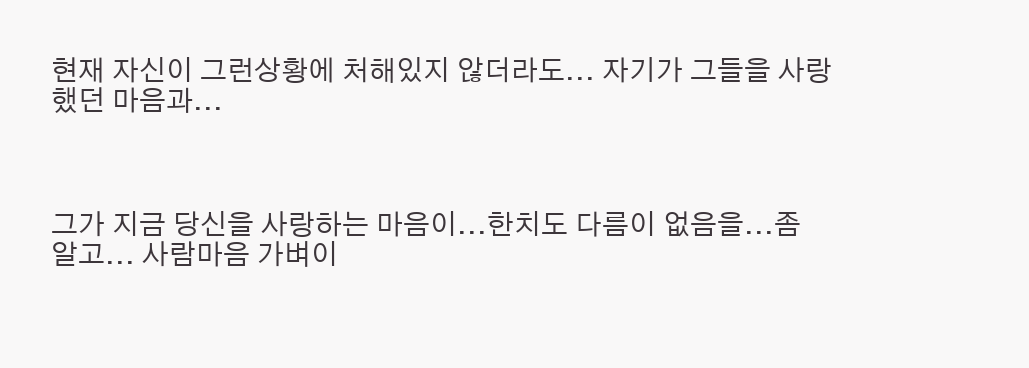현재 자신이 그런상황에 처해있지 않더라도... 자기가 그들을 사랑했던 마음과...



그가 지금 당신을 사랑하는 마음이...한치도 다름이 없음을...좀 알고... 사람마음 가벼이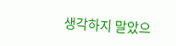생각하지 말았으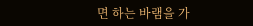면 하는 바램을 가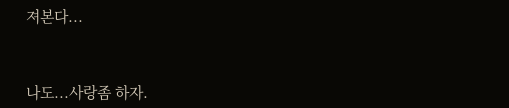져본다...



나도...사랑좀 하자.